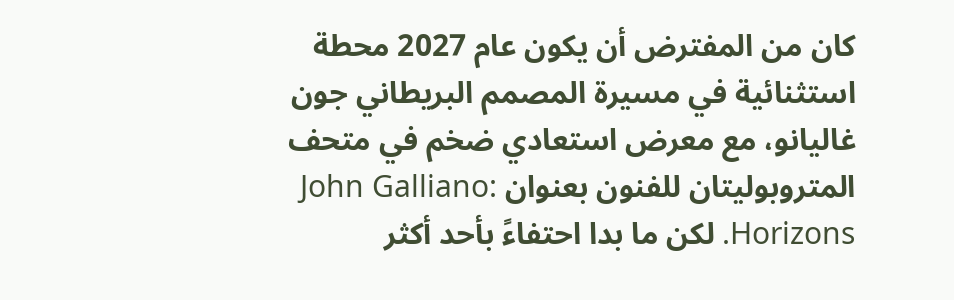كان من المفترض أن يكون عام 2027 محطة استثنائية في مسيرة المصمم البريطاني جون غاليانو، مع معرض استعادي ضخم في متحف المتروبوليتان للفنون بعنوان John Galliano: Horizons. لكن ما بدا احتفاءً بأحد أكثر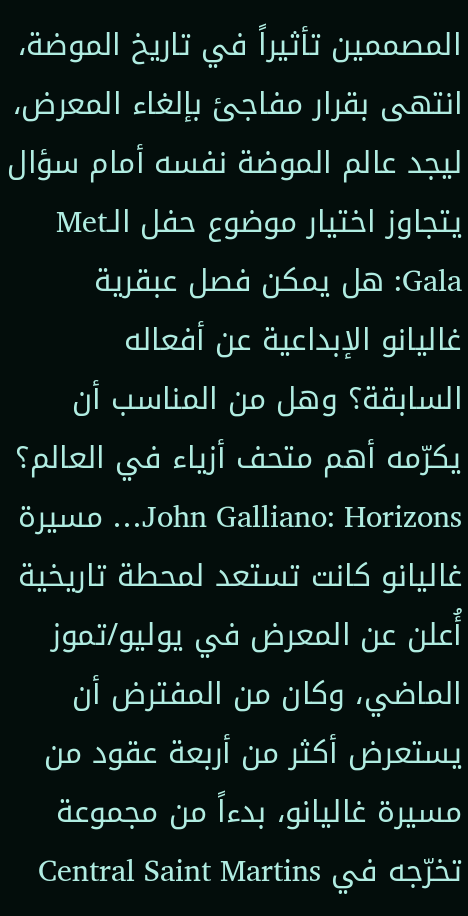المصممين تأثيراً في تاريخ الموضة، انتهى بقرار مفاجئ بإلغاء المعرض، ليجد عالم الموضة نفسه أمام سؤال يتجاوز اختيار موضوع حفل الـMet Gala: هل يمكن فصل عبقرية غاليانو الإبداعية عن أفعاله السابقة؟ وهل من المناسب أن يكرّمه أهم متحف أزياء في العالم؟ John Galliano: Horizons… مسيرة غاليانو كانت تستعد لمحطة تاريخية أُعلن عن المعرض في يوليو/تموز الماضي، وكان من المفترض أن يستعرض أكثر من أربعة عقود من مسيرة غاليانو، بدءاً من مجموعة تخرّجه في Central Saint Martins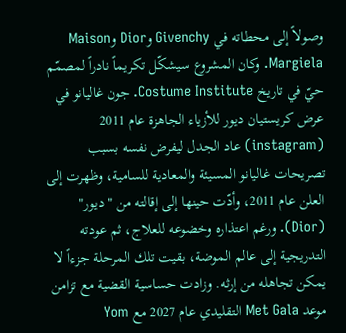وصولاً إلى محطاته في Givenchy وDior وMaison Margiela. وكان المشروع سيشكّل تكريماً نادراً لمصمّم حيّ في تاريخ Costume Institute. جون غاليانو في عرض كريستيان ديور للأزياء الجاهزة عام 2011 (instagram) عاد الجدل ليفرض نفسه بسبب تصريحات غاليانو المسيئة والمعادية للسامية، وظهرت إلى العلن عام 2011، وأدّت حينها إلى إقالته من "ديور" (Dior). ورغم اعتذاره وخضوعه للعلاج، ثم عودته التدريجية إلى عالم الموضة، بقيت تلك المرحلة جزءاً لا يمكن تجاهله من إرثه. وزادت حساسية القضية مع تزامن موعد Met Gala التقليدي عام 2027 مع Yom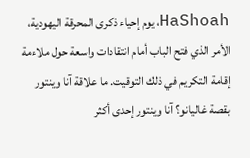HaShoah، يوم إحياء ذكرى المحرقة اليهودية، الأمر الذي فتح الباب أمام انتقادات واسعة حول ملاءمة إقامة التكريم في ذلك التوقيت. ما علاقة آنا وينتور بقصة غاليانو؟ آنا وينتور إحدى أكثر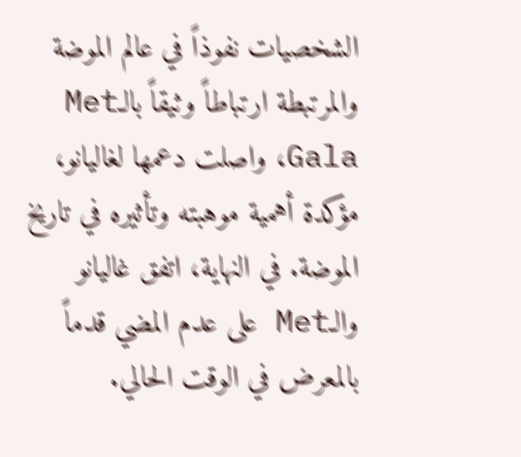الشخصيات نفوذاً في عالم الموضة والمرتبطة ارتباطاً وثيقاً بالـMet Gala، واصلت دعمها لغاليانو، مؤكدة أهمية موهبته وتأثيره في تاريخ الموضة. في النهاية، اتفق غاليانو والـMet على عدم المضي قدماً بالمعرض في الوقت الحالي.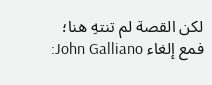لكن القصة لم تنتهِ هنا؛ فمع إلغاء John Galliano: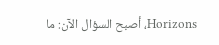Horizons، أصبح السؤال الآن: ما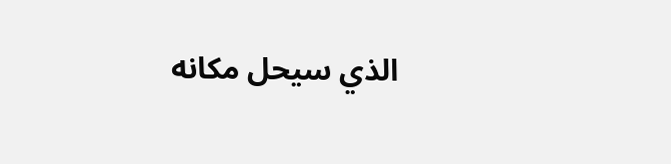الذي سيحل مكانه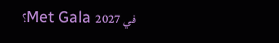في Met Gala 2027؟